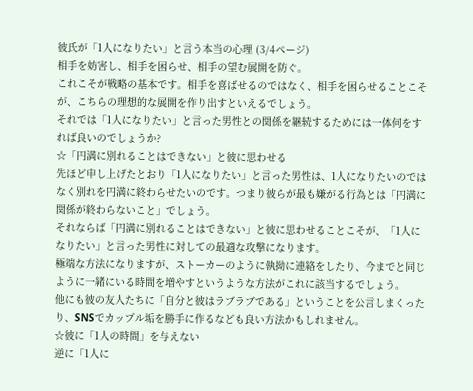彼氏が「1人になりたい」と言う本当の心理 (3/4ページ)
相手を妨害し、相手を困らせ、相手の望む展開を防ぐ。
これこそが戦略の基本です。相手を喜ばせるのではなく、相手を困らせることこそが、こちらの理想的な展開を作り出すといえるでしょう。
それでは「1人になりたい」と言った男性との関係を継続するためには一体何をすれば良いのでしょうか?
☆「円満に別れることはできない」と彼に思わせる
先ほど申し上げたとおり「1人になりたい」と言った男性は、1人になりたいのではなく別れを円満に終わらせたいのです。つまり彼らが最も嫌がる行為とは「円満に関係が終わらないこと」でしょう。
それならば「円満に別れることはできない」と彼に思わせることこそが、「1人になりたい」と言った男性に対しての最適な攻撃になります。
極端な方法になりますが、ストーカーのように執拗に連絡をしたり、今までと同じように一緒にいる時間を増やすというような方法がこれに該当するでしょう。
他にも彼の友人たちに「自分と彼はラブラブである」ということを公言しまくったり、SNSでカップル垢を勝手に作るなども良い方法かもしれません。
☆彼に「1人の時間」を与えない
逆に「1人に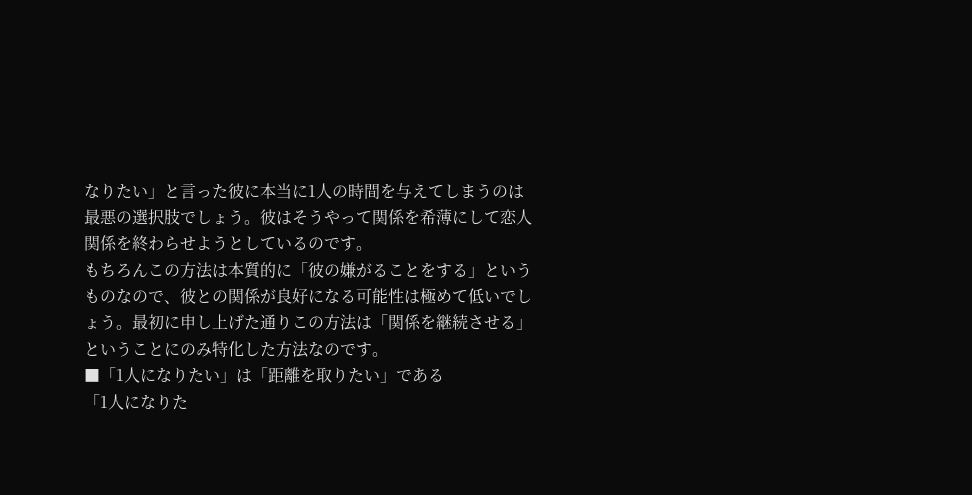なりたい」と言った彼に本当に1人の時間を与えてしまうのは最悪の選択肢でしょう。彼はそうやって関係を希薄にして恋人関係を終わらせようとしているのです。
もちろんこの方法は本質的に「彼の嫌がることをする」というものなので、彼との関係が良好になる可能性は極めて低いでしょう。最初に申し上げた通りこの方法は「関係を継続させる」ということにのみ特化した方法なのです。
■「1人になりたい」は「距離を取りたい」である
「1人になりた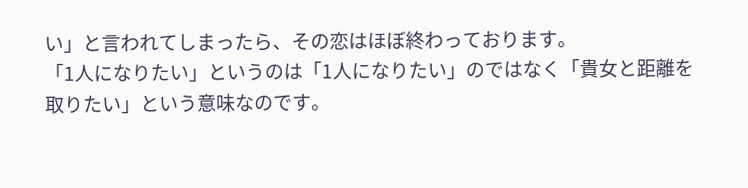い」と言われてしまったら、その恋はほぼ終わっております。
「1人になりたい」というのは「1人になりたい」のではなく「貴女と距離を取りたい」という意味なのです。